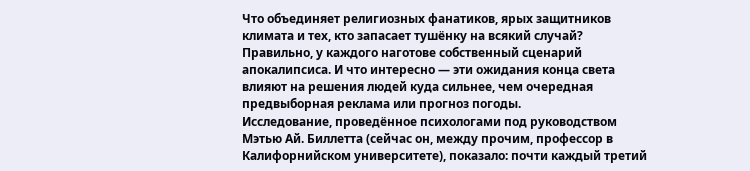Что объединяет религиозных фанатиков, ярых защитников климата и тех, кто запасает тушёнку на всякий случай? Правильно, у каждого наготове собственный сценарий апокалипсиса. И что интересно — эти ожидания конца света влияют на решения людей куда сильнее, чем очередная предвыборная реклама или прогноз погоды.
Исследование, проведённое психологами под руководством Мэтью Ай. Биллетта (сейчас он, между прочим, профессор в Калифорнийском университете), показало: почти каждый третий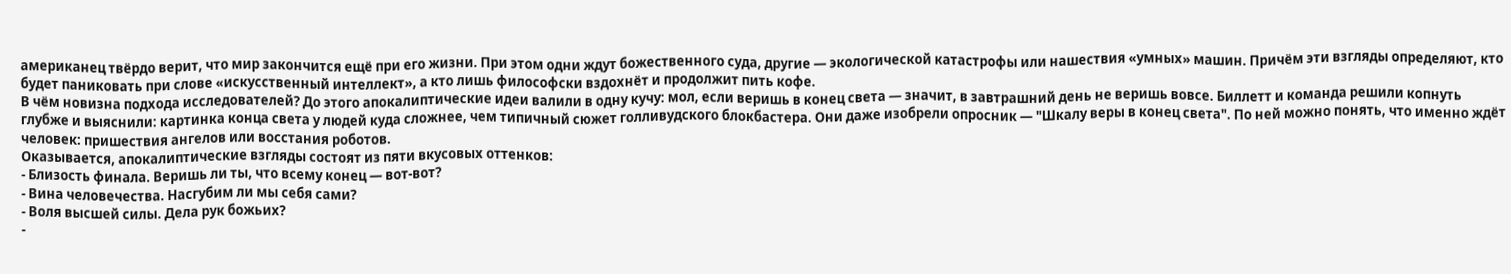американец твёрдо верит, что мир закончится ещё при его жизни. При этом одни ждут божественного суда, другие — экологической катастрофы или нашествия «умных» машин. Причём эти взгляды определяют, кто будет паниковать при слове «искусственный интеллект», а кто лишь философски вздохнёт и продолжит пить кофе.
В чём новизна подхода исследователей? До этого апокалиптические идеи валили в одну кучу: мол, если веришь в конец света — значит, в завтрашний день не веришь вовсе. Биллетт и команда решили копнуть глубже и выяснили: картинка конца света у людей куда сложнее, чем типичный сюжет голливудского блокбастера. Они даже изобрели опросник — "Шкалу веры в конец света". По ней можно понять, что именно ждёт человек: пришествия ангелов или восстания роботов.
Оказывается, апокалиптические взгляды состоят из пяти вкусовых оттенков:
- Близость финала. Веришь ли ты, что всему конец — вот-вот?
- Вина человечества. Насгубим ли мы себя сами?
- Воля высшей силы. Дела рук божьих?
-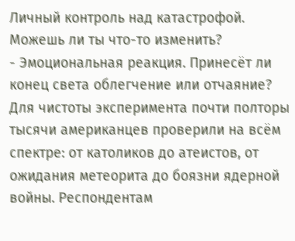Личный контроль над катастрофой. Можешь ли ты что-то изменить?
- Эмоциональная реакция. Принесёт ли конец света облегчение или отчаяние?
Для чистоты эксперимента почти полторы тысячи американцев проверили на всём спектре: от католиков до атеистов, от ожидания метеорита до боязни ядерной войны. Респондентам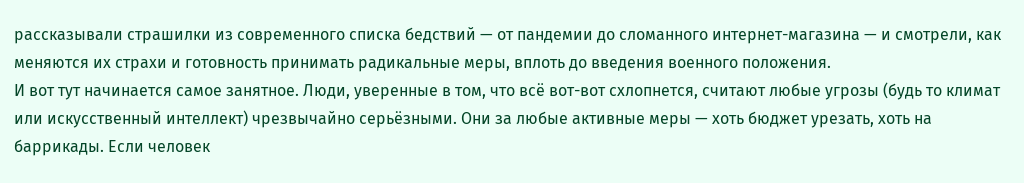рассказывали страшилки из современного списка бедствий — от пандемии до сломанного интернет-магазина — и смотрели, как меняются их страхи и готовность принимать радикальные меры, вплоть до введения военного положения.
И вот тут начинается самое занятное. Люди, уверенные в том, что всё вот-вот схлопнется, считают любые угрозы (будь то климат или искусственный интеллект) чрезвычайно серьёзными. Они за любые активные меры — хоть бюджет урезать, хоть на баррикады. Если человек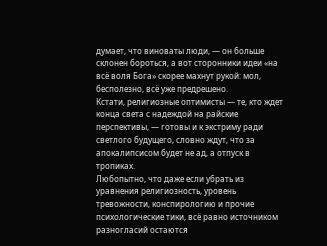думает, что виноваты люди, — он больше склонен бороться, а вот сторонники идеи «на всё воля Бога» скорее махнут рукой: мол, бесполезно, всё уже предрешено.
Кстати, религиозные оптимисты — те, кто ждет конца света с надеждой на райские перспективы, — готовы и к экстриму ради светлого будущего, словно ждут, что за апокалипсисом будет не ад, а отпуск в тропиках.
Любопытно, что даже если убрать из уравнения религиозность, уровень тревожности, конспирологию и прочие психологические тики, всё равно источником разногласий остаются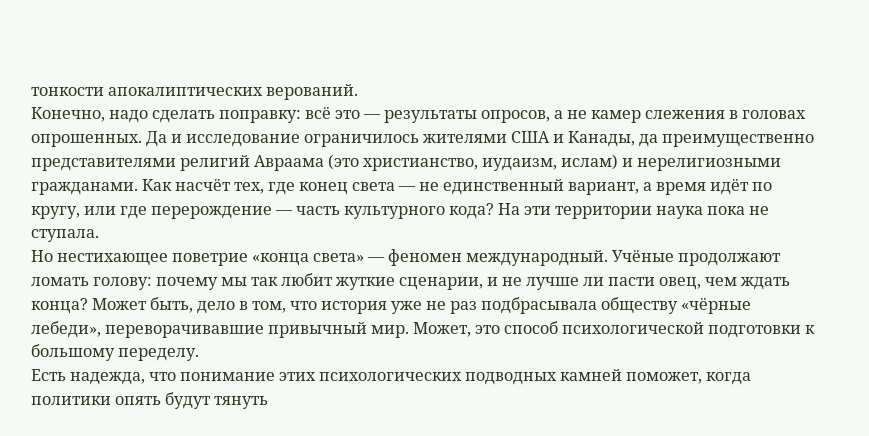тонкости апокалиптических верований.
Конечно, надо сделать поправку: всё это — результаты опросов, а не камер слежения в головах опрошенных. Да и исследование ограничилось жителями США и Канады, да преимущественно представителями религий Авраама (это христианство, иудаизм, ислам) и нерелигиозными гражданами. Как насчёт тех, где конец света — не единственный вариант, а время идёт по кругу, или где перерождение — часть культурного кода? На эти территории наука пока не ступала.
Но нестихающее поветрие «конца света» — феномен международный. Учёные продолжают ломать голову: почему мы так любит жуткие сценарии, и не лучше ли пасти овец, чем ждать конца? Может быть, дело в том, что история уже не раз подбрасывала обществу «чёрные лебеди», переворачивавшие привычный мир. Может, это способ психологической подготовки к большому переделу.
Есть надежда, что понимание этих психологических подводных камней поможет, когда политики опять будут тянуть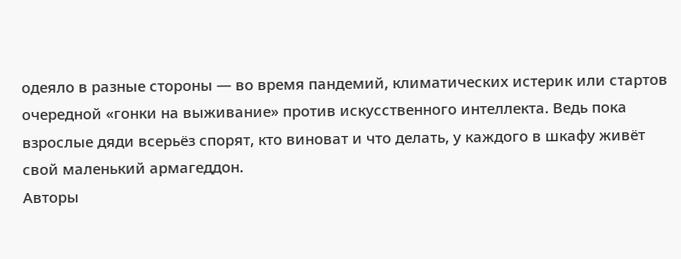одеяло в разные стороны — во время пандемий, климатических истерик или стартов очередной «гонки на выживание» против искусственного интеллекта. Ведь пока взрослые дяди всерьёз спорят, кто виноват и что делать, у каждого в шкафу живёт свой маленький армагеддон.
Авторы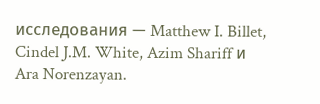исследования — Matthew I. Billet, Cindel J.M. White, Azim Shariff и Ara Norenzayan.